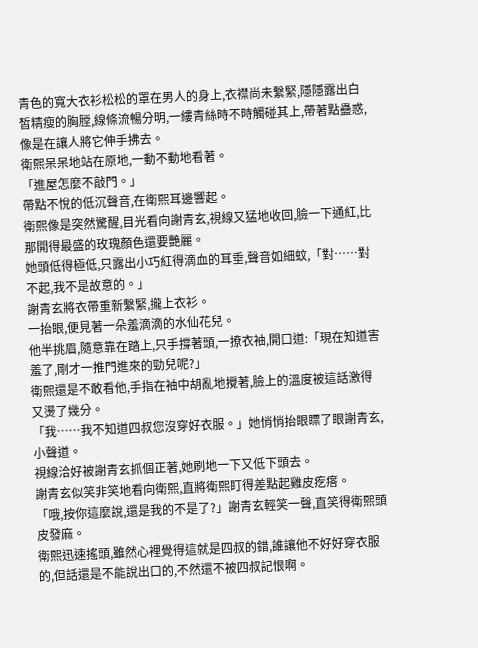青色的寬大衣衫松松的罩在男人的身上,衣襟尚未繫緊,隱隱露出白皙精瘦的胸膛,線條流暢分明,一縷青絲時不時觸碰其上,帶著點蠱惑,像是在讓人將它伸手拂去。
衛熙呆呆地站在原地,一動不動地看著。
「進屋怎麼不敲門。」
帶點不悅的低沉聲音,在衛熙耳邊響起。
衛熙像是突然驚醒,目光看向謝青玄,視線又猛地收回,臉一下通紅,比那開得最盛的玫瑰顏色還要艷麗。
她頭低得極低,只露出小巧紅得滴血的耳垂,聲音如細蚊,「對……對不起,我不是故意的。」
謝青玄將衣帶重新繫緊,攏上衣衫。
一抬眼,便見著一朵羞滴滴的水仙花兒。
他半挑眉,隨意靠在踏上,只手撐著頭,一撩衣袖,開口道:「現在知道害羞了,剛才一推門進來的勁兒呢?」
衛熙還是不敢看他,手指在袖中胡亂地攪著,臉上的溫度被這話激得又燙了幾分。
「我……我不知道四叔您沒穿好衣服。」她悄悄抬眼瞟了眼謝青玄,小聲道。
視線洽好被謝青玄抓個正著,她刷地一下又低下頭去。
謝青玄似笑非笑地看向衛熙,直將衛熙盯得差點起雞皮疙瘩。
「哦,按你這麼說,還是我的不是了?」謝青玄輕笑一聲,直笑得衛熙頭皮發麻。
衛熙迅速搖頭,雖然心裡覺得這就是四叔的錯,誰讓他不好好穿衣服的,但話還是不能說出口的,不然還不被四叔記恨啊。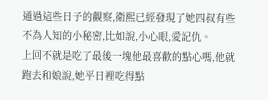通過這些日子的觀察,衛熙已經發現了她四叔有些不為人知的小秘密,比如說,小心眼,愛記仇。
上回不就是吃了最後一塊他最喜歡的點心嗎,他就跑去和娘說,她平日裡吃得點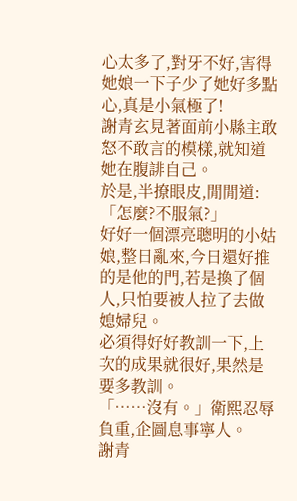心太多了,對牙不好,害得她娘一下子少了她好多點心,真是小氣極了!
謝青玄見著面前小縣主敢怒不敢言的模樣,就知道她在腹誹自己。
於是,半撩眼皮,閒閒道:「怎麼?不服氣?」
好好一個漂亮聰明的小姑娘,整日亂來,今日還好推的是他的門,若是換了個人,只怕要被人拉了去做媳婦兒。
必須得好好教訓一下,上次的成果就很好,果然是要多教訓。
「……沒有。」衛熙忍辱負重,企圖息事寧人。
謝青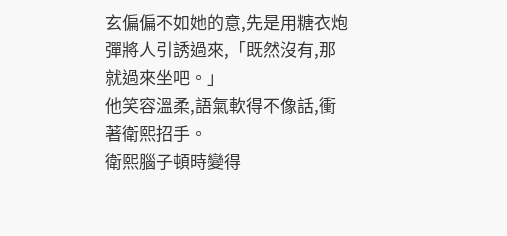玄偏偏不如她的意,先是用糖衣炮彈將人引誘過來,「既然沒有,那就過來坐吧。」
他笑容溫柔,語氣軟得不像話,衝著衛熙招手。
衛熙腦子頓時變得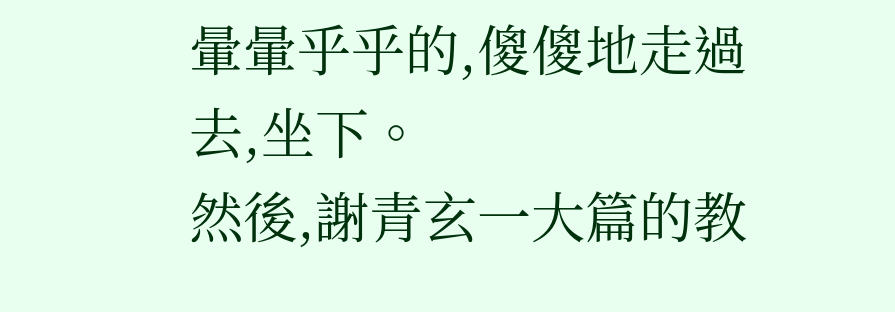暈暈乎乎的,傻傻地走過去,坐下。
然後,謝青玄一大篇的教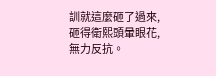訓就這麼砸了過來,砸得衛熙頭暈眼花,無力反抗。